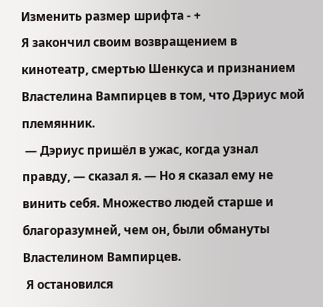Изменить размер шрифта - +
Я закончил своим возвращением в кинотеатр, смертью Шенкуса и признанием Властелина Вампирцев в том, что Дэриус мой племянник.
 — Дэриус пришёл в ужас, когда узнал правду, — сказал я. — Но я сказал ему не винить себя. Множество людей старше и благоразумней, чем он, были обмануты Властелином Вампирцев.
 Я остановился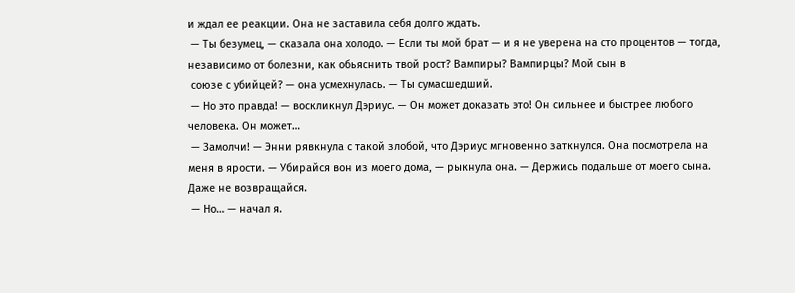и ждал ее реакции. Она не заставила себя долго ждать.
 — Ты безумец, — сказала она холодо. — Если ты мой брат — и я не уверена на сто процентов — тогда, независимо от болезни, как обьяснить твой рост? Вампиры? Вампирцы? Мой сын в
 союзе с убийцей? — она усмехнулась. — Ты сумасшедший.
 — Но это правда! — воскликнул Дэриус. — Он может доказать это! Он сильнее и быстрее любого человека. Он может…
 — Замолчи! — Энни рявкнула с такой злобой, что Дэриус мгновенно заткнулся. Она посмотрела на меня в ярости. — Убирайся вон из моего дома, — рыкнула она. — Держись подальше от моего сына. Даже не возвращайся.
 — Но… — начал я.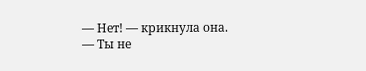— Нет! — крикнула она. — Ты не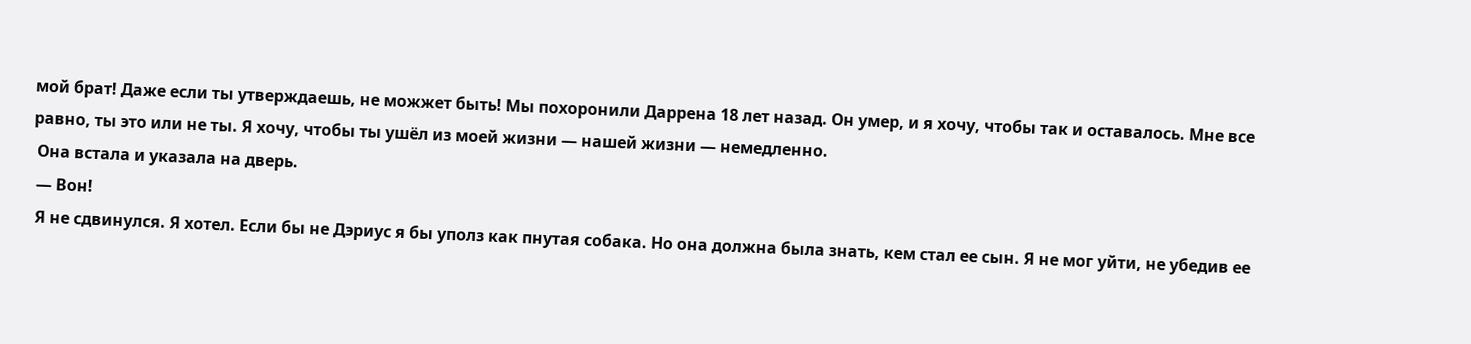мой брат! Даже если ты утверждаешь, не можжет быть! Мы похоронили Даррена 18 лет назад. Он умер, и я хочу, чтобы так и оставалось. Мне все равно, ты это или не ты. Я хочу, чтобы ты ушёл из моей жизни — нашей жизни — немедленно.
 Она встала и указала на дверь.
 — Вон!
 Я не сдвинулся. Я хотел. Если бы не Дэриус я бы уполз как пнутая собака. Но она должна была знать, кем стал ее сын. Я не мог уйти, не убедив ее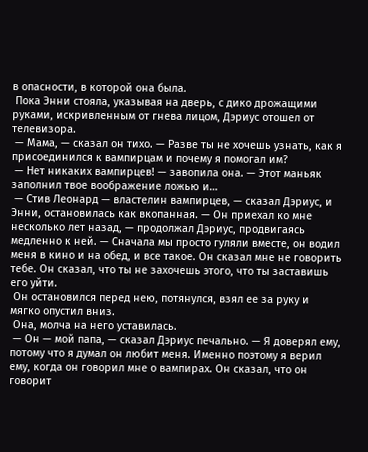в опасности, в которой она была.
 Пока Энни стояла, указывая на дверь, с дико дрожащими руками, искривленным от гнева лицом, Дэриус отошел от телевизора.
 — Мама, — сказал он тихо. — Разве ты не хочешь узнать, как я присоединился к вампирцам и почему я помогал им?
 — Нет никаких вампирцев! — завопила она. — Этот маньяк заполнил твое воображение ложью и…
 — Стив Леонард — властелин вампирцев, — сказал Дэриус, и Энни, остановилась как вкопанная. — Он приехал ко мне несколько лет назад, — продолжал Дэриус, продвигаясь медленно к ней. — Сначала мы просто гуляли вместе, он водил меня в кино и на обед, и все такое. Он сказал мне не говорить тебе. Он сказал, что ты не захочешь этого, что ты заставишь его уйти.
 Он остановился перед нею, потянулся, взял ее за руку и мягко опустил вниз.
 Она, молча на него уставилась.
 — Он — мой папа, — сказал Дэриус печально. — Я доверял ему, потому что я думал он любит меня. Именно поэтому я верил ему, когда он говорил мне о вампирах. Он сказал, что он говорит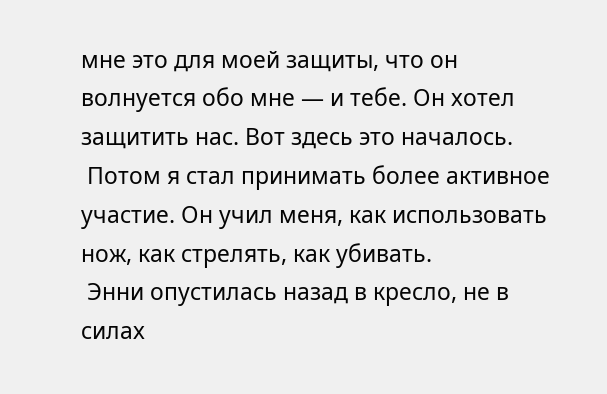мне это для моей защиты, что он волнуется обо мне — и тебе. Он хотел защитить нас. Вот здесь это началось.
 Потом я стал принимать более активное участие. Он учил меня, как использовать нож, как стрелять, как убивать.
 Энни опустилась назад в кресло, не в силах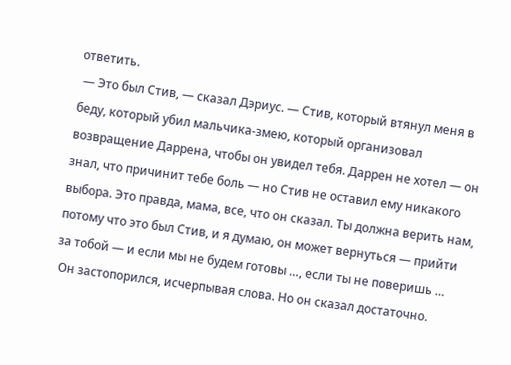ответить.
 — Это был Стив, — сказал Дэриус. — Стив, который втянул меня в беду, который убил мальчика-змею, который организовал возвращение Даррена, чтобы он увидел тебя. Даррен не хотел — он знал, что причинит тебе боль — но Стив не оставил ему никакого выбора. Это правда, мама, все, что он сказал. Ты должна верить нам, потому что это был Стив, и я думаю, он может вернуться — прийти за тобой — и если мы не будем готовы …, если ты не поверишь …
 Он застопорился, исчерпывая слова. Но он сказал достаточно.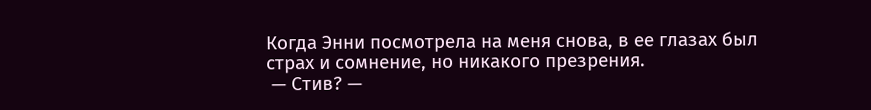Когда Энни посмотрела на меня снова, в ее глазах был страх и сомнение, но никакого презрения.
 — Стив? —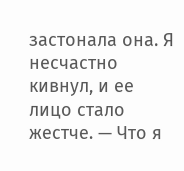застонала она. Я несчастно кивнул, и ее лицо стало жестче. — Что я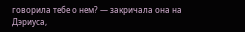говорила тебе о нем? — закричала она на Дэриуса,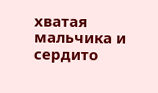хватая мальчика и сердито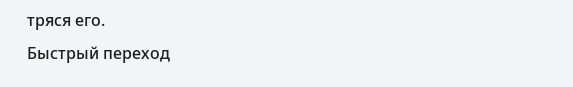тряся его.
Быстрый переход